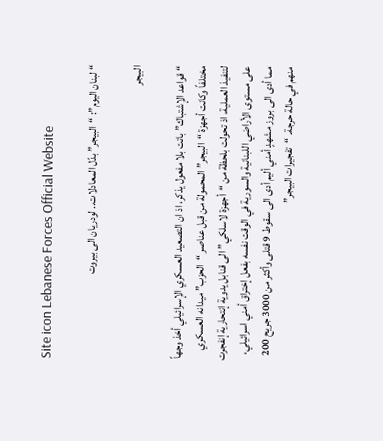Site icon Lebanese Forces Official Website

“لبنان اليوم”: “البيجر” بدّل المعادلات.. لودريان الى بيروت

البيجر

“قواعد الإشتباك” باتت بلا مفعول يذكر، اذ ان التصعيد العسكري الإسرائيلي أخذ وجهاً مختلفاً وكانت أجهزة “البيجر” المحمولة من قبل عناصر “الحزب” ميدانه العسكري لتنفيذ العملية، اذ تحولت بلحظة من “أجهزة لاسلكي” الى قنابل يدوية إنتحارية إنفجرت على مستوى الأراضي اللبنانية والسورية في الوقت نفسه بفعل إختراق أمني اسرائيلي، مما أدى الى بروز مشهدٍ أمني أليم أدى الى سقوط 9 قتلى وأكثر من 3000 جريح 200 منهم في حالة حرجة. “تفجيرات البيجر”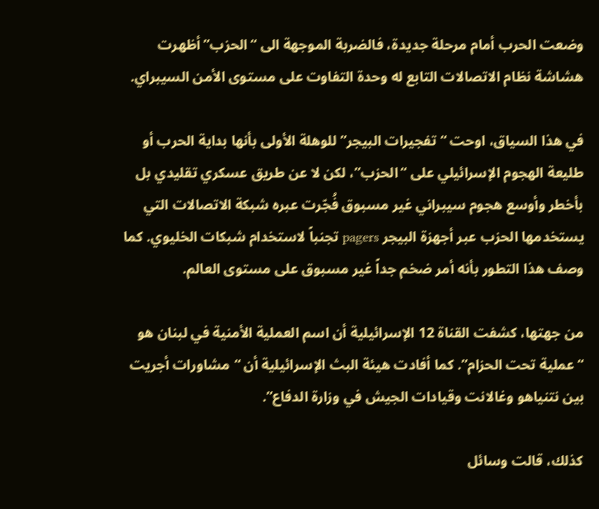وضعت الحرب أمام مرحلة جديدة، فالضربة الموجهة الى “الحزب” أظهرت هشاشة نظام الاتصالات التابع له وحدة التفاوت على مستوى الأمن السيبراي.

في هذا السياق، اوحت “تفجيرات البيجر” للوهلة الأولى بأنها بداية الحرب أو طليعة الهجوم الإسرائيلي على “الحزب”، لكن لا عن طريق عسكري تقليدي بل بأخطر وأوسع هجوم سيبراني غير مسبوق فُجّرت عبره شبكة الاتصالات التي يستخدمها الحزب عبر أجهزة البيجر pagers تجنباً لاستخدام شبكات الخليوي. كما وصف هذا التطور بأنه أمر ضخم جداً غير مسبوق على مستوى العالم.

من جهتها، كشفت القناة 12 الإسرائيلية أن اسم العملية الأمنية في لبنان هو “عملية تحت الحزام”. كما أفادت هيئة البث الإسرائيلية أن “مشاورات أجريت بين نتنياهو وغالانت وقيادات الجيش في وزارة الدفاع”.

كذلك، قالت وسائل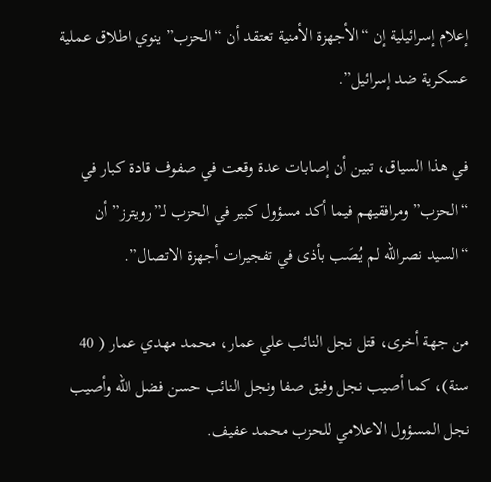إعلام إسرائيلية إن “الأجهزة الأمنية تعتقد أن “الحزب” ينوي اطلاق عملية عسكرية ضد إسرائيل”.

في هذا السياق، تبين أن إصابات عدة وقعت في صفوف قادة كبار في “الحزب” ومرافقيهم فيما أكد مسؤول كبير في الحزب لـ”رويترز” أن “السيد نصرالله لم يُصَب بأذى في تفجيرات أجهزة الاتصال”.

من جهة أخرى، قتل نجل النائب علي عمار، محمد مهدي عمار ( 40 سنة)، كما أصيب نجل وفيق صفا ونجل النائب حسن فضل الله وأصيب نجل المسؤول الاعلامي للحزب محمد عفيف.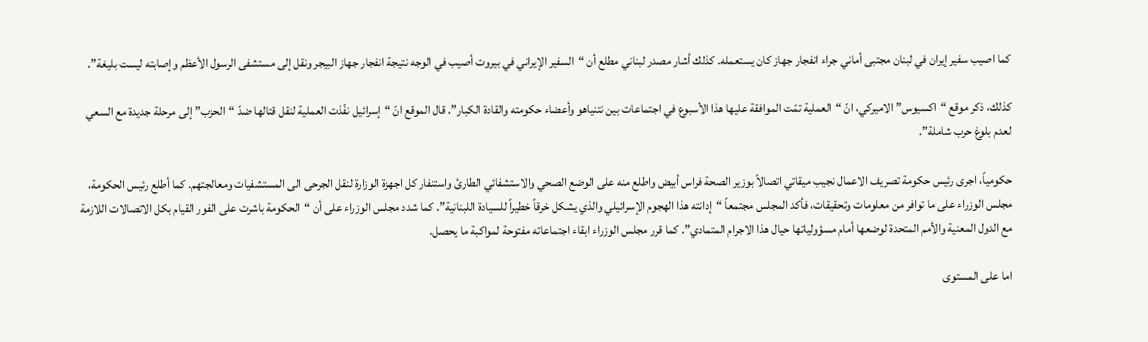كما اصيب سفير إيران في لبنان مجتبى أماني جراء انفجار جهاز كان يستعمله. كذلك أشار مصدر لبناني مطلع أن “السفير الإيراني في بيروت أصيب في الوجه نتيجة انفجار جهاز البيجر ونقل إلى مستشفى الرسول الأعظم وإصابته ليست بليغة”.

كذلك، ذكر موقع “اكسيوس” الاميركي، انّ “العملية تمّت الموافقة عليها هذا الأسبوع في اجتماعات بين نتنياهو وأعضاء حكومته والقادة الكبار”. قال الموقع انّ “إسرائيل نفّذت العملية لنقل قتالها ضدّ “الحزب” إلى مرحلة جديدة مع السعي لعدم بلوغ حرب شاملة”.

حكومياً، اجرى رئيس حكومة تصريف الاعمال نجيب ميقاتي اتصالاً بوزير الصحة فراس أبيض واطلع منه على الوضع الصحي والاستشفائي الطارئ واستنفار كل اجهزة الوزارة لنقل الجرحى الى المستشفيات ومعالجتهم. كما أطلع رئيس الحكومة، مجلس الوزراء على ما توافر من معلومات وتحقيقات، فأكد المجلس مجتمعاً “إدانته هذا الهجوم الإسرائيلي والذي يشكل خرقاً خطيراً للسيادة اللبنانية”. كما شدد مجلس الوزراء على أن “الحكومة باشرت على الفور القيام بكل الاتصالات اللازمة مع الدول المعنية والأمم المتحدة لوضعها أمام مسؤولياتها حيال هذا الاجرام المتمادي”. كما قرر مجلس الوزراء ابقاء اجتماعاته مفتوحة لمواكبة ما يحصل.

اما على المستوى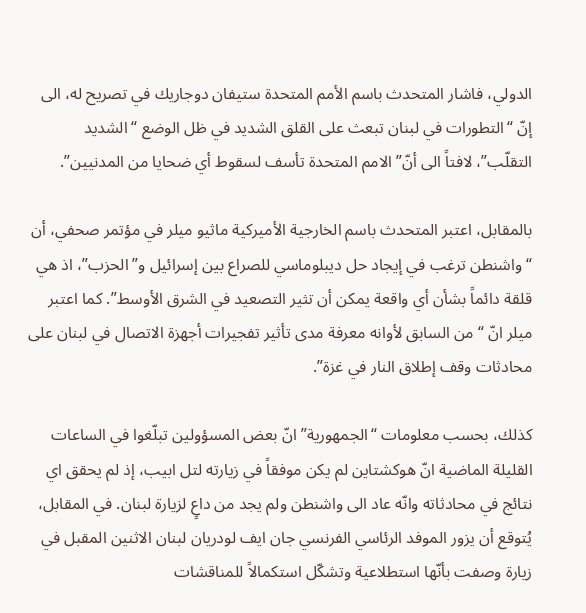الدولي، فاشار المتحدث باسم الأمم المتحدة ستيفان دوجاريك في تصريح له، الى إنّ “التطورات في لبنان تبعث على القلق الشديد في ظل الوضع “الشديد التقلّب”، لافتاً الى أنّ” الامم المتحدة تأسف لسقوط أي ضحايا من المدنيين”.

بالمقابل، اعتبر المتحدث باسم الخارجية الأميركية ماثيو ميلر في مؤتمر صحفي، أن “واشنطن ترغب في إيجاد حل ديبلوماسي للصراع بين إسرائيل و”الحزب”، اذ هي قلقة دائماً بشأن أي واقعة يمكن أن تثير التصعيد في الشرق الأوسط”. كما اعتبر ميلر انّ “من السابق لأوانه معرفة مدى تأثير تفجيرات أجهزة الاتصال في لبنان على محادثات وقف إطلاق النار في غزة”.

كذلك، بحسب معلومات “الجمهورية” انّ بعض المسؤولين تبلّغوا في الساعات القليلة الماضية انّ هوكشتاين لم يكن موفقاً في زيارته لتل ابيب، إذ لم يحقق اي نتائج في محادثاته وانّه عاد الى واشنطن ولم يجد من داعٍ لزيارة لبنان. في المقابل، يُتوقع أن يزور الموفد الرئاسي الفرنسي جان ايف لودريان لبنان الاثنين المقبل في زيارة وصفت بأنّها استطلاعية وتشكّل استكمالاً للمناقشات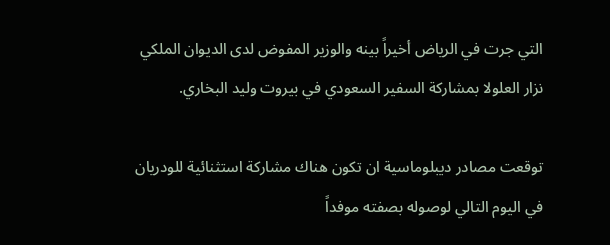التي جرت في الرياض أخيراً بينه والوزير المفوض لدى الديوان الملكي نزار العلولا بمشاركة السفير السعودي في بيروت وليد البخاري.

توقعت مصادر ديبلوماسية ان تكون هناك مشاركة استثنائية للودريان في اليوم التالي لوصوله بصفته موفداً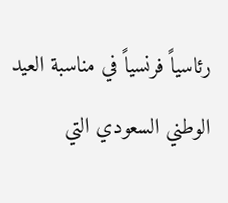رئاسياً فرنسياً في مناسبة العيد الوطني السعودي التي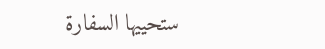ستحييها السفارة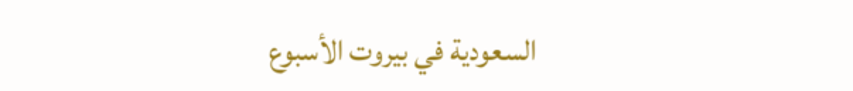السعودية في بيروت الأسبوع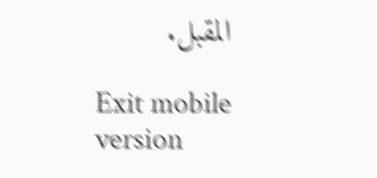المقبل.

Exit mobile version